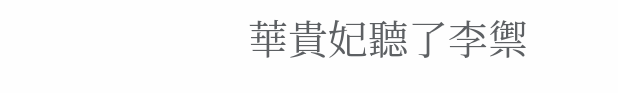華貴妃聽了李禦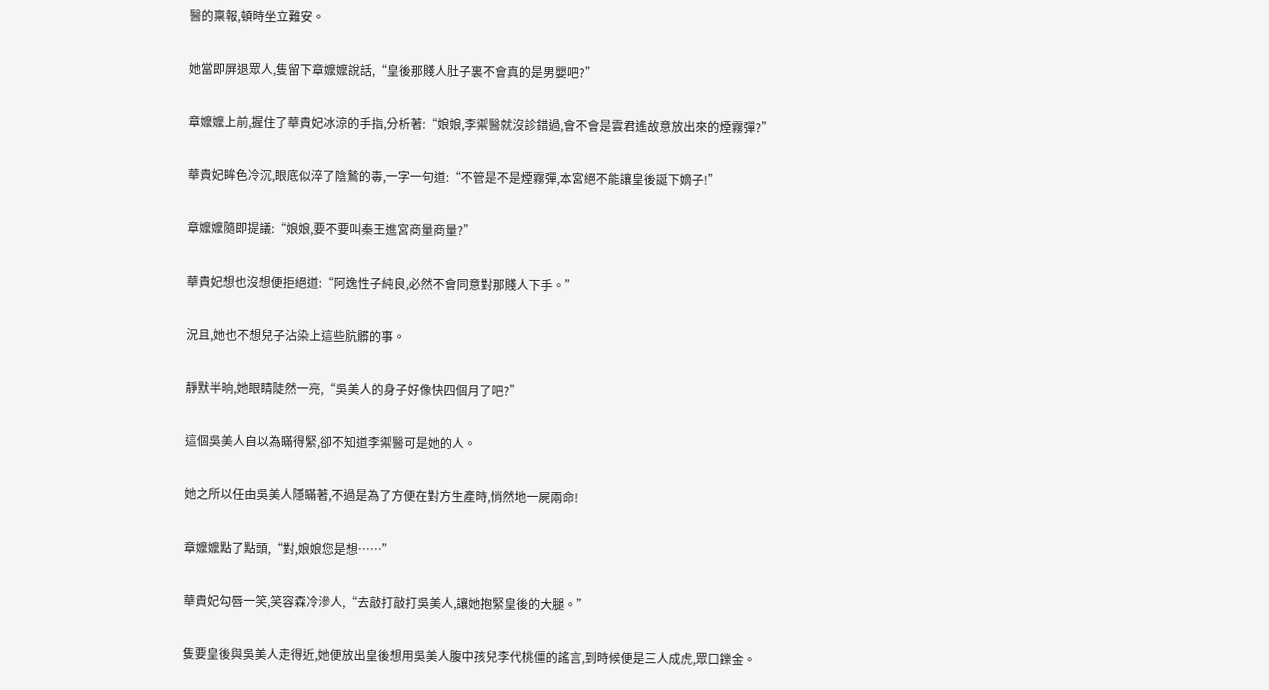醫的稟報,頓時坐立難安。

她當即屏退眾人,隻留下章嬤嬤說話,“皇後那賤人肚子裏不會真的是男嬰吧?”

章嬤嬤上前,握住了華貴妃冰涼的手指,分析著:“娘娘,李禦醫就沒診錯過,會不會是雲君遙故意放出來的煙霧彈?”

華貴妃眸色冷沉,眼底似淬了陰鷙的毒,一字一句道:“不管是不是煙霧彈,本宮絕不能讓皇後誕下嫡子!”

章嬤嬤隨即提議:“娘娘,要不要叫秦王進宮商量商量?”

華貴妃想也沒想便拒絕道:“阿逸性子純良,必然不會同意對那賤人下手。”

況且,她也不想兒子沾染上這些肮髒的事。

靜默半晌,她眼睛陡然一亮,“吳美人的身子好像快四個月了吧?”

這個吳美人自以為瞞得緊,卻不知道李禦醫可是她的人。

她之所以任由吳美人隱瞞著,不過是為了方便在對方生產時,悄然地一屍兩命!

章嬤嬤點了點頭,“對,娘娘您是想……”

華貴妃勾唇一笑,笑容森冷滲人,“去敲打敲打吳美人,讓她抱緊皇後的大腿。”

隻要皇後與吳美人走得近,她便放出皇後想用吳美人腹中孩兒李代桃僵的謠言,到時候便是三人成虎,眾口鑠金。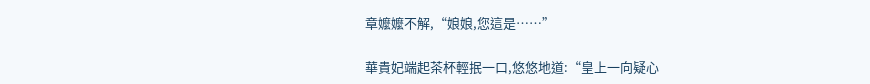章嬤嬤不解,“娘娘,您這是……”

華貴妃端起茶杯輕抿一口,悠悠地道:“皇上一向疑心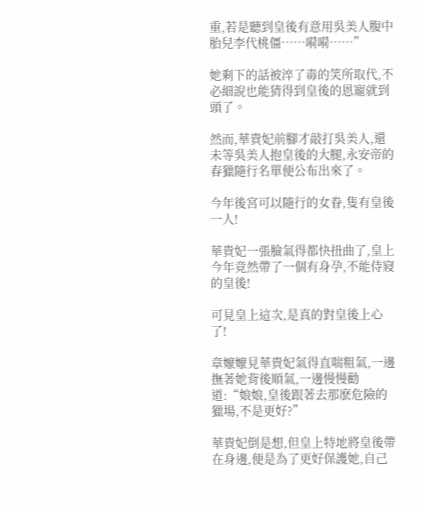重,若是聽到皇後有意用吳美人腹中胎兒李代桃僵……嗬嗬……”

她剩下的話被淬了毒的笑所取代,不必細說也能猜得到皇後的恩寵就到頭了。

然而,華貴妃前腳才敲打吳美人,還未等吳美人抱皇後的大腿,永安帝的春獵隨行名單便公布出來了。

今年後宮可以隨行的女眷,隻有皇後一人!

華貴妃一張臉氣得都快扭曲了,皇上今年竟然帶了一個有身孕,不能侍寢的皇後!

可見皇上這次,是真的對皇後上心了!

章嬤嬤見華貴妃氣得直喘粗氣,一邊撫著她背後順氣,一邊慢慢勸道:“娘娘,皇後跟著去那麽危險的獵場,不是更好?”

華貴妃倒是想,但皇上特地將皇後帶在身邊,便是為了更好保護她,自己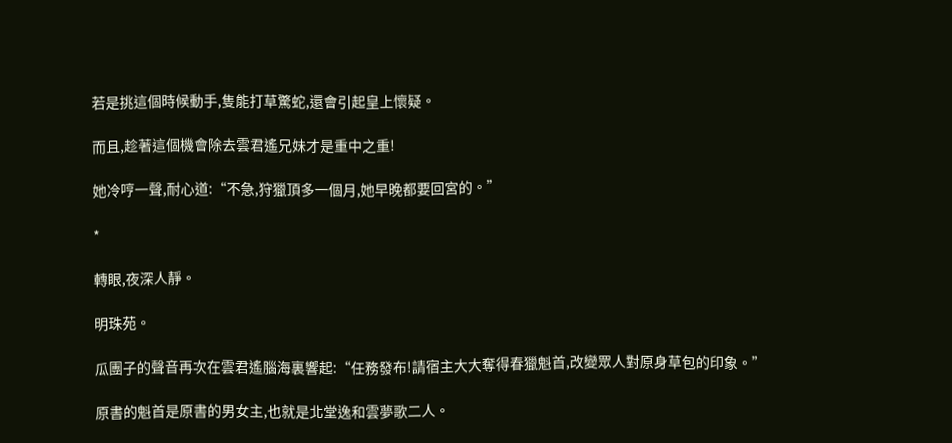若是挑這個時候動手,隻能打草驚蛇,還會引起皇上懷疑。

而且,趁著這個機會除去雲君遙兄妹才是重中之重!

她冷哼一聲,耐心道:“不急,狩獵頂多一個月,她早晚都要回宮的。”

*

轉眼,夜深人靜。

明珠苑。

瓜團子的聲音再次在雲君遙腦海裏響起:“任務發布!請宿主大大奪得春獵魁首,改變眾人對原身草包的印象。”

原書的魁首是原書的男女主,也就是北堂逸和雲夢歌二人。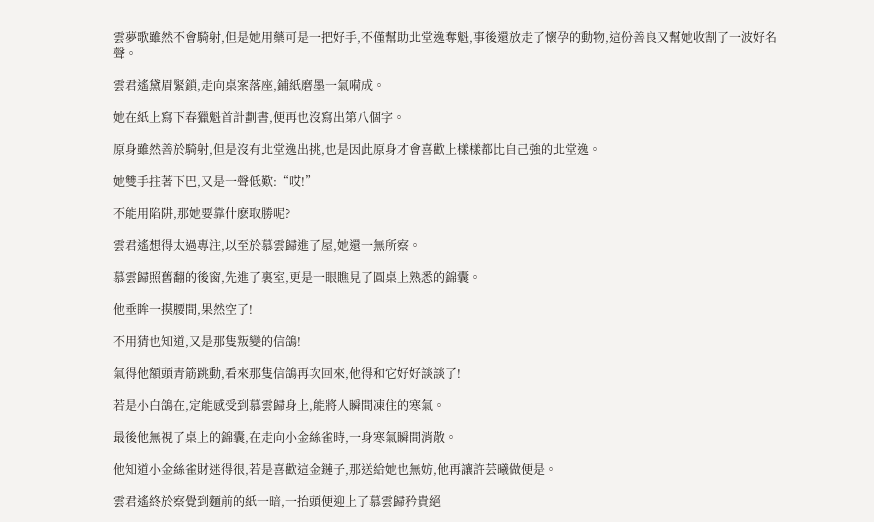雲夢歌雖然不會騎射,但是她用藥可是一把好手,不僅幫助北堂逸奪魁,事後還放走了懷孕的動物,這份善良又幫她收割了一波好名聲。

雲君遙黛眉緊鎖,走向桌案落座,鋪紙磨墨一氣嗬成。

她在紙上寫下春獵魁首計劃書,便再也沒寫出第八個字。

原身雖然善於騎射,但是沒有北堂逸出挑,也是因此原身才會喜歡上樣樣都比自己強的北堂逸。

她雙手拄著下巴,又是一聲低歎:“哎!”

不能用陷阱,那她要靠什麽取勝呢?

雲君遙想得太過專注,以至於慕雲歸進了屋,她還一無所察。

慕雲歸照舊翻的後窗,先進了裏室,更是一眼瞧見了圓桌上熟悉的錦囊。

他垂眸一摸腰間,果然空了!

不用猜也知道,又是那隻叛變的信鴿!

氣得他額頭青筋跳動,看來那隻信鴿再次回來,他得和它好好談談了!

若是小白鴿在,定能感受到慕雲歸身上,能將人瞬間凍住的寒氣。

最後他無視了桌上的錦囊,在走向小金絲雀時,一身寒氣瞬間消散。

他知道小金絲雀財迷得很,若是喜歡這金鏈子,那送給她也無妨,他再讓許芸曦做便是。

雲君遙終於察覺到麵前的紙一暗,一抬頭便迎上了慕雲歸矜貴絕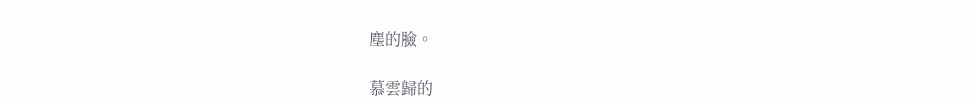塵的臉。

慕雲歸的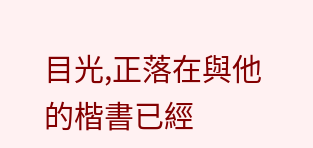目光,正落在與他的楷書已經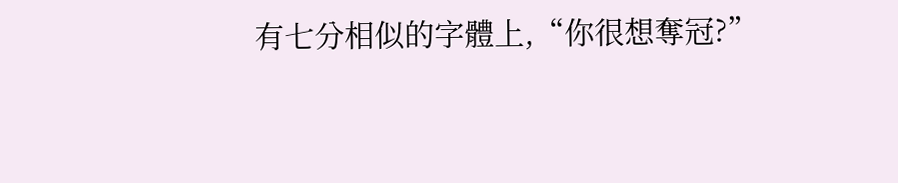有七分相似的字體上,“你很想奪冠?”